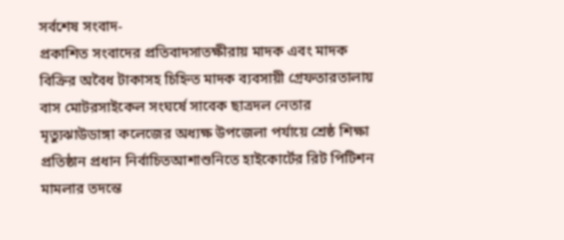সর্বশেষ সংবাদ-
প্রকাশিত সংবাদের প্রতিবাদসাতক্ষীরায় মাদক এবং মাদক বিক্রির অবৈধ টাকাসহ চিহ্নিত মাদক ব্যবসায়ী গ্রেফতারতালায় বাস মোটরসাইকেল সংঘর্ষে সাবেক ছাত্রদল নেতার মৃত্যুঝাউডাঙ্গা কলেজের অধ্যক্ষ উপজেলা পর্যায়ে শ্রেষ্ঠ শিক্ষা প্রতিষ্ঠান প্রধান নির্বাচিতআশাশুনিতে হাইকোর্টের রিট পিটিশন মামলার তদন্তে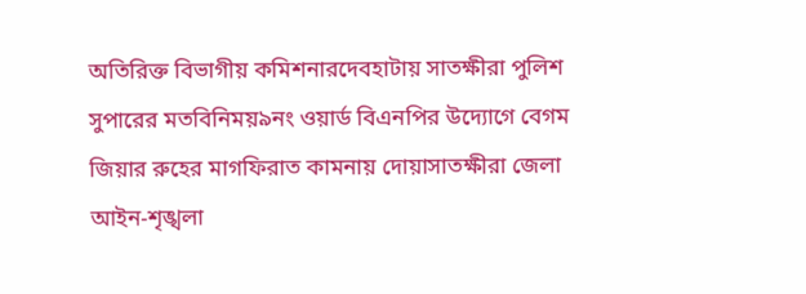অতিরিক্ত বিভাগীয় কমিশনারদেবহাটায় সাতক্ষীরা পুলিশ সুপারের মতবিনিময়৯নং ওয়ার্ড বিএনপির উদ্যোগে বেগম জিয়ার রুহের মাগফিরাত কামনায় দোয়াসাতক্ষীরা জেলা আইন-শৃঙ্খলা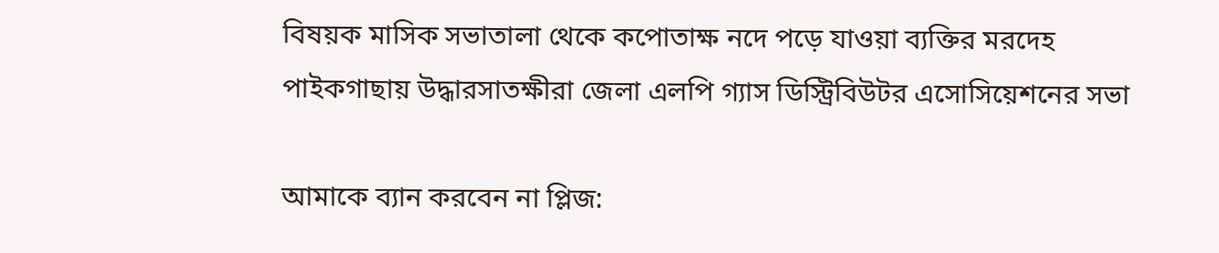বিষয়ক মাসিক সভাতালা থেকে কপোতাক্ষ নদে পড়ে যাওয়া ব্যক্তির মরদেহ পাইকগাছায় উদ্ধারসাতক্ষীরা জেলা এলপি গ্যাস ডিস্ট্রিবিউটর এসোসিয়েশনের সভা

আমাকে ব্যান করবেন না প্লিজ: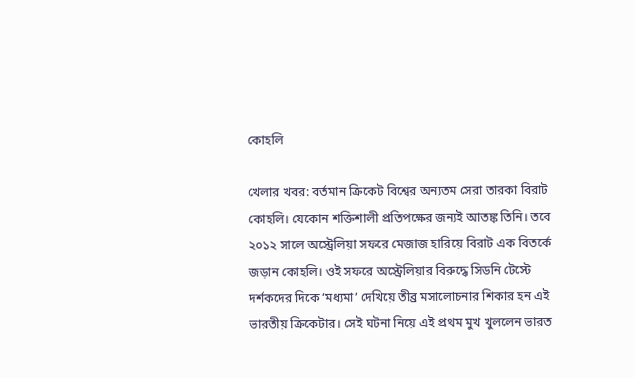কোহলি

খেলার খবর: বর্তমান ক্রিকেট বিশ্বের অন্যতম সেরা তারকা বিরাট কোহলি। যেকোন শক্তিশালী প্রতিপক্ষের জন্যই আতঙ্ক তিনি। তবে ২০১২ সালে অস্ট্রেলিয়া সফরে মেজাজ হারিয়ে বিরাট এক বিতর্কে জড়ান কোহলি। ওই সফরে অস্ট্রেলিয়ার বিরুদ্ধে সিডনি টেস্টে দর্শকদের দিকে ‘মধ্যমা’ দেখিয়ে তীব্র মসালোচনার শিকার হন এই ভারতীয় ক্রিকেটার। সেই ঘটনা নিয়ে এই প্রথম মুখ খুললেন ভারত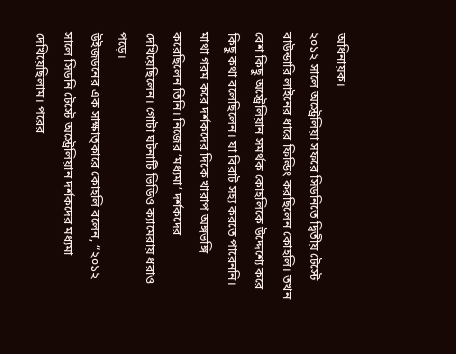অধিনায়ক।
২০১২ সালে অস্ট্রেলিয়া সফরে সিডনিতে দ্বিতীয় টেস্টে বাউন্ডারি লাইনের ধারে ফিল্ডিং করছিলেন কোহলি। তখন বেশ কিছু অস্ট্রেলিয়ান সমর্থক কোহলিকে উদ্দেশ্যে করে কিছু কথা বলেছিলেন। যা বিরাট সহ্য করতে পারেননি। মাথা গরম করে দর্শকদের দিকে খারাপ অঙ্গভঙ্গি করেছিলেন তিনি। নিজের ‘মধ্যমা’ দর্শকদের দেখিয়েছিলেন। গোটা ঘটনাটি ভিডিও ক্যামেরায় ধরাও পড়ে।
উইজডনের এক সাক্ষাত্কারে কোহলি বলেন, “২০১২ সালে সিডনি টেস্টে অস্ট্রেলিয়ান দর্শকদের মধ্যমা দেখিয়েছিলাম। পরের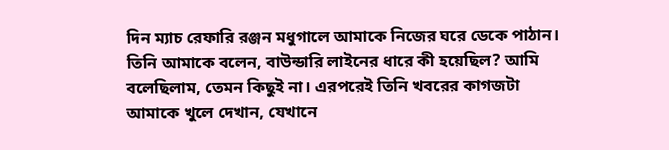দিন ম্যাচ রেফারি রঞ্জন মধুগালে আমাকে নিজের ঘরে ডেকে পাঠান। তিনি আমাকে বলেন, বাউন্ডারি লাইনের ধারে কী হয়েছিল? আমি বলেছিলাম, তেমন কিছুই না। এরপরেই তিনি খবরের কাগজটা আমাকে খুলে দেখান, যেখানে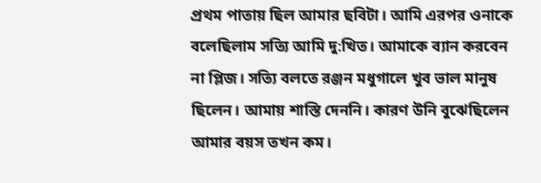প্রথম পাতায় ছিল আমার ছবিটা। আমি এরপর ওনাকে বলেছিলাম সত্যি আমি দু:খিত। আমাকে ব্যান করবেন না প্লিজ। সত্যি বলতে রঞ্জন মধুগালে খুব ভাল মানুষ ছিলেন। আমায় শাস্তি দেননি। কারণ উনি বুঝেছিলেন আমার বয়স তখন কম।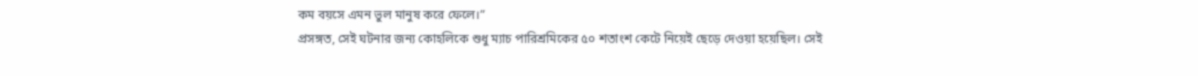কম বয়সে এমন ভুল মানুষ করে ফেলে।”
প্রসঙ্গত, সেই ঘটনার জন্য কোহলিকে শুধু ম্যাচ পারিশ্রমিকের ৫০ শতাংশ কেটে নিয়েই ছেড়ে দেওয়া হয়েছিল। সেই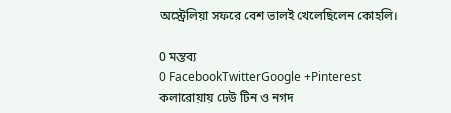অস্ট্রেলিয়া সফরে বেশ ভালই খেলেছিলেন কোহলি।

0 মন্তব্য
0 FacebookTwitterGoogle +Pinterest
কলারোয়ায় ঢেউ টিন ও নগদ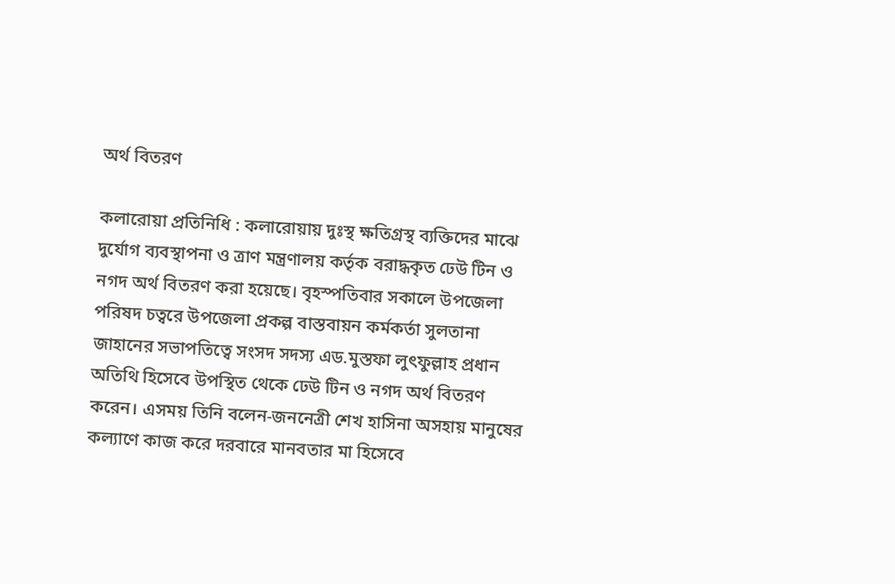অর্থ বিতরণ

কলারোয়া প্রতিনিধি : কলারোয়ায় দুঃস্থ ক্ষতিগ্রস্থ ব্যক্তিদের মাঝে দুর্যোগ ব্যবস্থাপনা ও ত্রাণ মন্ত্রণালয় কর্তৃক বরাদ্ধকৃত ঢেউ টিন ও নগদ অর্থ বিতরণ করা হয়েছে। বৃহস্পতিবার সকালে উপজেলা পরিষদ চত্বরে উপজেলা প্রকল্প বাস্তবায়ন কর্মকর্তা সুলতানা জাহানের সভাপতিত্বে সংসদ সদস্য এড.মুস্তফা লুৎফুল্লাহ প্রধান অতিথি হিসেবে উপস্থিত থেকে ঢেউ টিন ও নগদ অর্থ বিতরণ করেন। এসময় তিনি বলেন-জননেত্রী শেখ হাসিনা অসহায় মানুষের কল্যাণে কাজ করে দরবারে মানবতার মা হিসেবে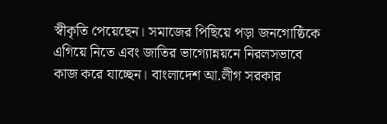স্বীকৃতি পেয়েছেন। সমাজের পিছিয়ে পড়া জনগোষ্ঠিকে এগিয়ে নিতে এবং জাতির ভাগ্যোন্নয়নে নিরলসভাবে কাজ করে যাচ্ছেন। বাংলাদেশ আ.লীগ সরকার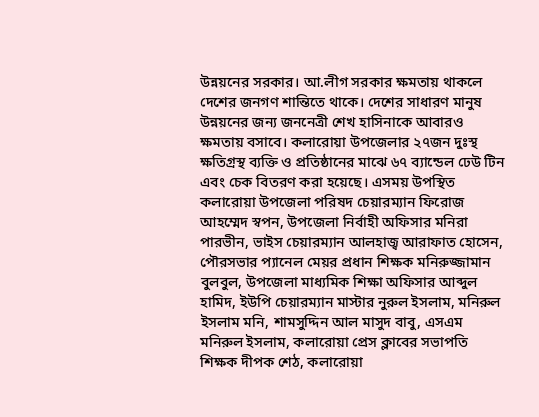উন্নয়নের সরকার। আ.লীগ সরকার ক্ষমতায় থাকলে দেশের জনগণ শান্তিতে থাকে। দেশের সাধারণ মানুষ উন্নয়নের জন্য জননেত্রী শেখ হাসিনাকে আবারও ক্ষমতায় বসাবে। কলারোয়া উপজেলার ২৭জন দুঃস্থ ক্ষতিগ্রস্থ ব্যক্তি ও প্রতিষ্ঠানের মাঝে ৬৭ ব্যান্ডেল ঢেউ টিন এবং চেক বিতরণ করা হয়েছে। এসময় উপস্থিত কলারোয়া উপজেলা পরিষদ চেয়ারম্যান ফিরোজ আহম্মেদ স্বপন, উপজেলা নির্বাহী অফিসার মনিরা পারভীন, ভাইস চেয়ারম্যান আলহাজ্ব আরাফাত হোসেন, পৌরসভার প্যানেল মেয়র প্রধান শিক্ষক মনিরুজ্জামান বুলবুল, উপজেলা মাধ্যমিক শিক্ষা অফিসার আব্দুল হামিদ, ইউপি চেয়ারম্যান মাস্টার নুরুল ইসলাম, মনিরুল ইসলাম মনি, শামসুদ্দিন আল মাসুদ বাবু, এসএম মনিরুল ইসলাম, কলারোয়া প্রেস ক্লাবের সভাপতি শিক্ষক দীপক শেঠ, কলারোয়া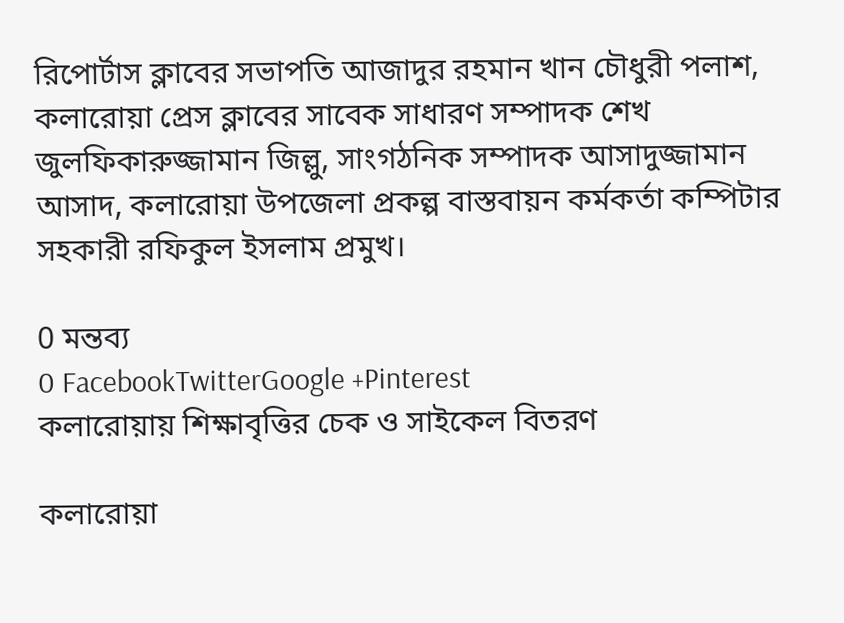রিপোর্টাস ক্লাবের সভাপতি আজাদুর রহমান খান চৌধুরী পলাশ, কলারোয়া প্রেস ক্লাবের সাবেক সাধারণ সম্পাদক শেখ জুলফিকারুজ্জামান জিল্লু, সাংগঠনিক সম্পাদক আসাদুজ্জামান আসাদ, কলারোয়া উপজেলা প্রকল্প বাস্তবায়ন কর্মকর্তা কম্পিটার সহকারী রফিকুল ইসলাম প্রমুখ।

0 মন্তব্য
0 FacebookTwitterGoogle +Pinterest
কলারোয়ায় শিক্ষাবৃত্তির চেক ও সাইকেল বিতরণ

কলারোয়া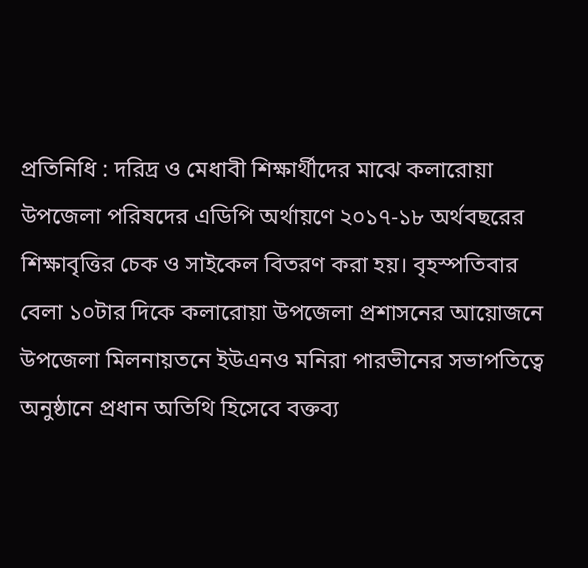প্রতিনিধি : দরিদ্র ও মেধাবী শিক্ষার্থীদের মাঝে কলারোয়া উপজেলা পরিষদের এডিপি অর্থায়ণে ২০১৭-১৮ অর্থবছরের শিক্ষাবৃত্তির চেক ও সাইকেল বিতরণ করা হয়। বৃহস্পতিবার বেলা ১০টার দিকে কলারোয়া উপজেলা প্রশাসনের আয়োজনে উপজেলা মিলনায়তনে ইউএনও মনিরা পারভীনের সভাপতিত্বে অনুষ্ঠানে প্রধান অতিথি হিসেবে বক্তব্য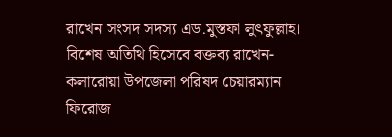রাখেন সংসদ সদস্য এড.মুস্তফা লুৎফুল্লাহ। বিশেষ অতিথি হিসেবে বক্তব্য রাখেন-কলারোয়া উপজেলা পরিষদ চেয়ারম্যান ফিরোজ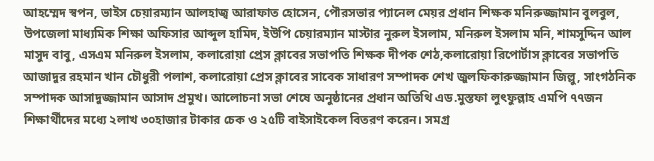আহম্মেদ স্বপন, ভাইস চেয়ারম্যান আলহাজ্ব আরাফাত হোসেন, পৌরসভার প্যানেল মেয়র প্রধান শিক্ষক মনিরুজ্জামান বুলবুল, উপজেলা মাধ্যমিক শিক্ষা অফিসার আব্দুল হামিদ, ইউপি চেয়ারম্যান মাস্টার নুরুল ইসলাম, মনিরুল ইসলাম মনি, শামসুদ্দিন আল মাসুদ বাবু, এসএম মনিরুল ইসলাম, কলারোয়া প্রেস ক্লাবের সভাপতি শিক্ষক দীপক শেঠ,কলারোয়া রিপোর্টাস ক্লাবের সভাপতি আজাদুর রহমান খান চৌধুরী পলাশ, কলারোয়া প্রেস ক্লাবের সাবেক সাধারণ সম্পাদক শেখ জুলফিকারুজ্জামান জিল্লু, সাংগঠনিক সম্পাদক আসাদুজ্জামান আসাদ প্রমুখ। আলোচনা সভা শেষে অনুষ্ঠানের প্রধান অতিথি এড.মুস্তফা লুৎফুল্লাহ এমপি ৭৭জন শিক্ষার্থীদের মধ্যে ২লাখ ৩০হাজার টাকার চেক ও ২৫টি বাইসাইকেল বিতরণ করেন। সমগ্র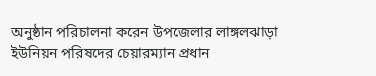অনুষ্ঠান পরিচালনা করেন উপজেলার লাঙ্গলঝাড়া ইউনিয়ন পরিষদের চেয়ারম্যান প্রধান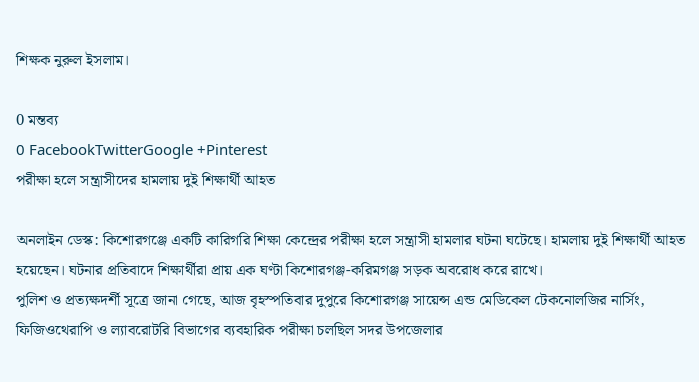শিক্ষক নুরুল ইসলাম।

0 মন্তব্য
0 FacebookTwitterGoogle +Pinterest
পরীক্ষা হলে সন্ত্রাসীদের হামলায় দুই শিক্ষার্থী আহত

অনলাইন ডেস্ক: কিশোরগঞ্জে একটি কারিগরি শিক্ষা কেন্দ্রের পরীক্ষা হলে সন্ত্রাসী হামলার ঘটনা ঘটেছে। হামলায় দুই শিক্ষার্থী আহত হয়েছেন। ঘটনার প্রতিবাদে শিক্ষার্থীরা প্রায় এক ঘণ্টা কিশোরগঞ্জ-করিমগঞ্জ সড়ক অবরোধ করে রাখে।
পুলিশ ও প্রত্যক্ষদর্শী সূত্রে জানা গেছে, আজ বৃহস্পতিবার দুপুরে কিশোরগঞ্জ সায়েন্স এন্ড মেডিকেল টেকনোলজির নার্সিং, ফিজিওথেরাপি ও ল্যাবরোটরি বিভাগের ব্যবহারিক পরীক্ষা চলছিল সদর উপজেলার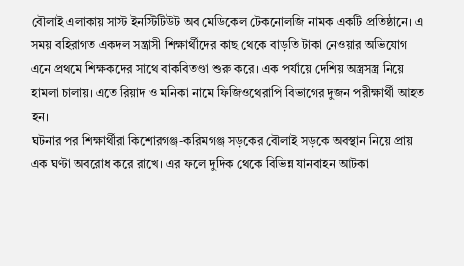বৌলাই এলাকায় সাস্ট ইনস্টিটিউট অব মেডিকেল টেকনোলজি নামক একটি প্রতিষ্ঠানে। এ সময় বহিরাগত একদল সন্ত্রাসী শিক্ষার্থীদের কাছ থেকে বাড়তি টাকা নেওয়ার অভিযোগ এনে প্রথমে শিক্ষকদের সাথে বাকবিতণ্ডা শুরু করে। এক পর্যায়ে দেশিয় অস্ত্রসস্ত্র নিয়ে হামলা চালায়। এতে রিয়াদ ও মনিকা নামে ফিজিওথেরাপি বিভাগের দুজন পরীক্ষার্থী আহত হন।
ঘটনার পর শিক্ষার্থীরা কিশোরগঞ্জ-করিমগঞ্জ সড়কের বৌলাই সড়কে অবস্থান নিয়ে প্রায় এক ঘণ্টা অবরোধ করে রাখে। এর ফলে দুদিক থেকে বিভিন্ন যানবাহন আটকা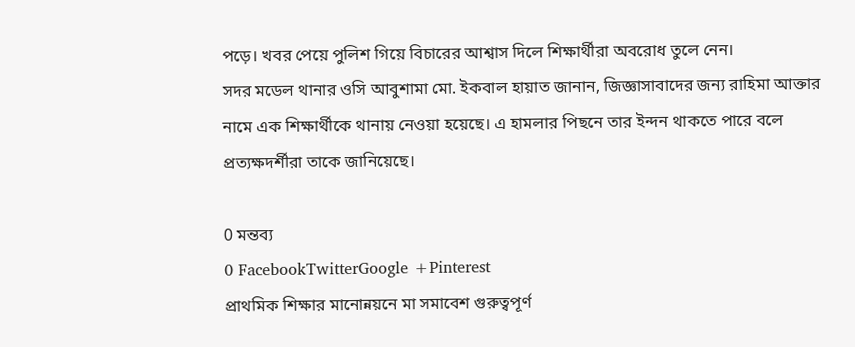পড়ে। খবর পেয়ে পুলিশ গিয়ে বিচারের আশ্বাস দিলে শিক্ষার্থীরা অবরোধ তুলে নেন।
সদর মডেল থানার ওসি আবুশামা মো. ইকবাল হায়াত জানান, জিজ্ঞাসাবাদের জন্য রাহিমা আক্তার নামে এক শিক্ষার্থীকে থানায় নেওয়া হয়েছে। এ হামলার পিছনে তার ইন্দন থাকতে পারে বলে প্রত্যক্ষদর্শীরা তাকে জানিয়েছে।

0 মন্তব্য
0 FacebookTwitterGoogle +Pinterest
প্রাথমিক শিক্ষার মানোন্নয়নে মা সমাবেশ গুরুত্বপূর্ণ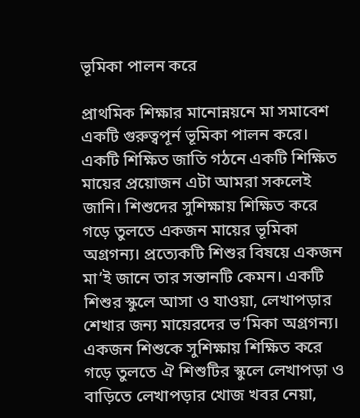ভূমিকা পালন করে

প্রাথমিক শিক্ষার মানোন্নয়নে মা সমাবেশ একটি গুরুত্বপূর্ন ভূমিকা পালন করে। একটি শিক্ষিত জাতি গঠনে একটি শিক্ষিত মায়ের প্রয়োজন এটা আমরা সকলেই জানি। শিশুদের সুশিক্ষায় শিক্ষিত করে গড়ে তুলতে একজন মায়ের ভূমিকা অগ্রগন্য। প্রত্যেকটি শিশুর বিষয়ে একজন মা‘ই জানে তার সন্তানটি কেমন। একটি শিশুর স্কুলে আসা ও যাওয়া, লেখাপড়ার শেখার জন্য মায়েরদের ভ’মিকা অগ্রগন্য। একজন শিশুকে সুশিক্ষায় শিক্ষিত করে গড়ে তুলতে ঐ শিশুটির স্কুলে লেখাপড়া ও বাড়িতে লেখাপড়ার খোজ খবর নেয়া,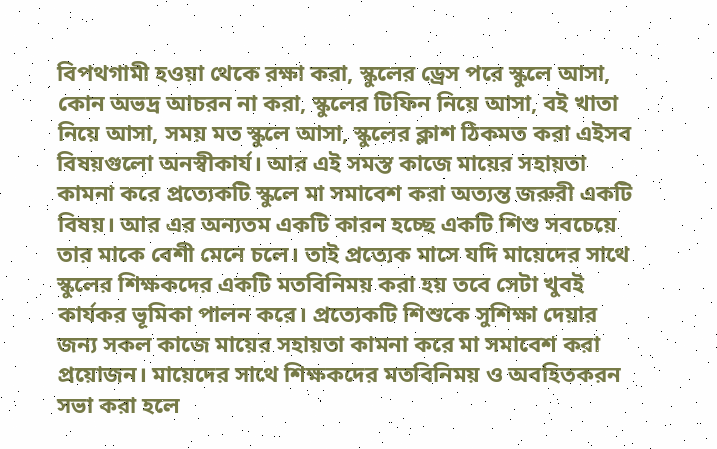বিপথগামী হওয়া থেকে রক্ষা করা, স্কুলের ড্রেস পরে স্কুলে আসা, কোন অভদ্র আচরন না করা, স্কুলের টিফিন নিয়ে আসা, বই খাতা নিয়ে আসা, সময় মত স্কুলে আসা, স্কুলের ক্লাশ ঠিকমত করা এইসব বিষয়গুলো অনস্বীকার্য। আর এই সমস্ত কাজে মায়ের সহায়তা কামনা করে প্রত্যেকটি স্কুলে মা সমাবেশ করা অত্যন্ত জরুরী একটি বিষয়। আর এর অন্যতম একটি কারন হচ্ছে একটি শিশু সবচেয়ে তার মাকে বেশী মেনে চলে। তাই প্রত্যেক মাসে যদি মায়েদের সাথে স্কুলের শিক্ষকদের একটি মতবিনিময় করা হয় তবে সেটা খুবই কার্যকর ভূমিকা পালন করে। প্রত্যেকটি শিশুকে সুশিক্ষা দেয়ার জন্য সকল কাজে মায়ের সহায়তা কামনা করে মা সমাবেশ করা প্রয়োজন। মায়েদের সাথে শিক্ষকদের মতবিনিময় ও অবহিতকরন সভা করা হলে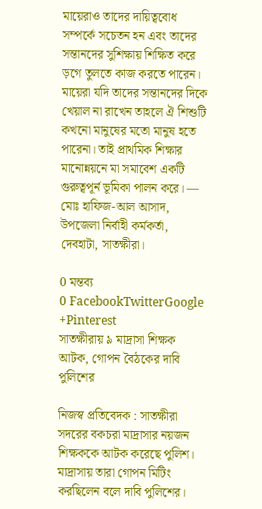মায়েরাও তাদের দায়িত্ববোধ সম্পর্কে সচেতন হন এবং তাদের সন্তানদের সুশিক্ষায় শিক্ষিত করে ড়গে তুলতে কাজ করতে পারেন। মায়েরা যদি তাদের সন্তানদের দিকে খেয়াল না রাখেন তাহলে ঐ শিশুটি কখনো মানুষের মতো মানুষ হতে পারেনা। তাই প্রাথমিক শিক্ষার মানোন্নয়নে মা সমাবেশ একটি গুরুত্বপূর্ন ভূমিকা পালন করে। — মোঃ হাফিজ-আল আসাদ, উপজেলা নির্বাহী কর্মকর্তা, দেবহাটা, সাতক্ষীরা।

0 মন্তব্য
0 FacebookTwitterGoogle +Pinterest
সাতক্ষীরায় ৯ মাদ্রাসা শিক্ষক আটক, গোপন বৈঠকের দাবি পুলিশের

নিজস্ব প্রতিবেদক : সাতক্ষীরা সদরের বকচরা মাদ্রাসার নয়জন শিক্ষককে আটক করেছে পুলিশ। মাদ্রাসায় তারা গোপন মিটিং করছিলেন বলে দাবি পুলিশের।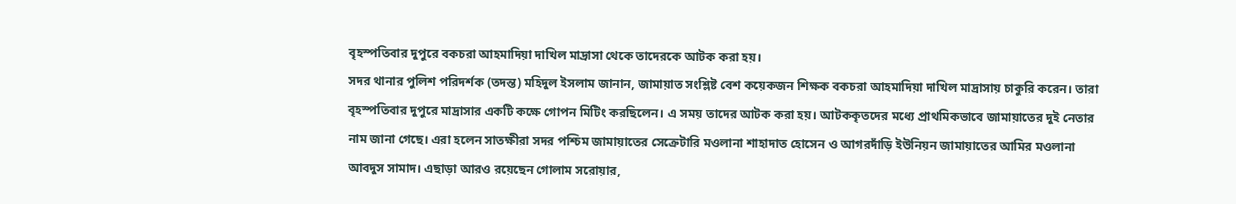বৃহস্পতিবার দুপুরে বকচরা আহমাদিয়া দাখিল মাদ্রাসা থেকে তাদেরকে আটক করা হয়।
সদর থানার পুলিশ পরিদর্শক (তদন্ত) মহিদুল ইসলাম জানান, জামায়াত সংশ্লিষ্ট বেশ কয়েকজন শিক্ষক বকচরা আহমাদিয়া দাখিল মাদ্রাসায় চাকুরি করেন। তারা বৃহস্পতিবার দুপুরে মাদ্রাসার একটি কক্ষে গোপন মিটিং করছিলেন। এ সময় তাদের আটক করা হয়। আটককৃতদের মধ্যে প্রাথমিকভাবে জামায়াতের দুই নেতার নাম জানা গেছে। এরা হলেন সাতক্ষীরা সদর পশ্চিম জামায়াতের সেক্রেটারি মওলানা শাহাদাত হোসেন ও আগরদাঁড়ি ইউনিয়ন জামায়াতের আমির মওলানা আবদুস সামাদ। এছাড়া আরও রয়েছেন গোলাম সরোয়ার,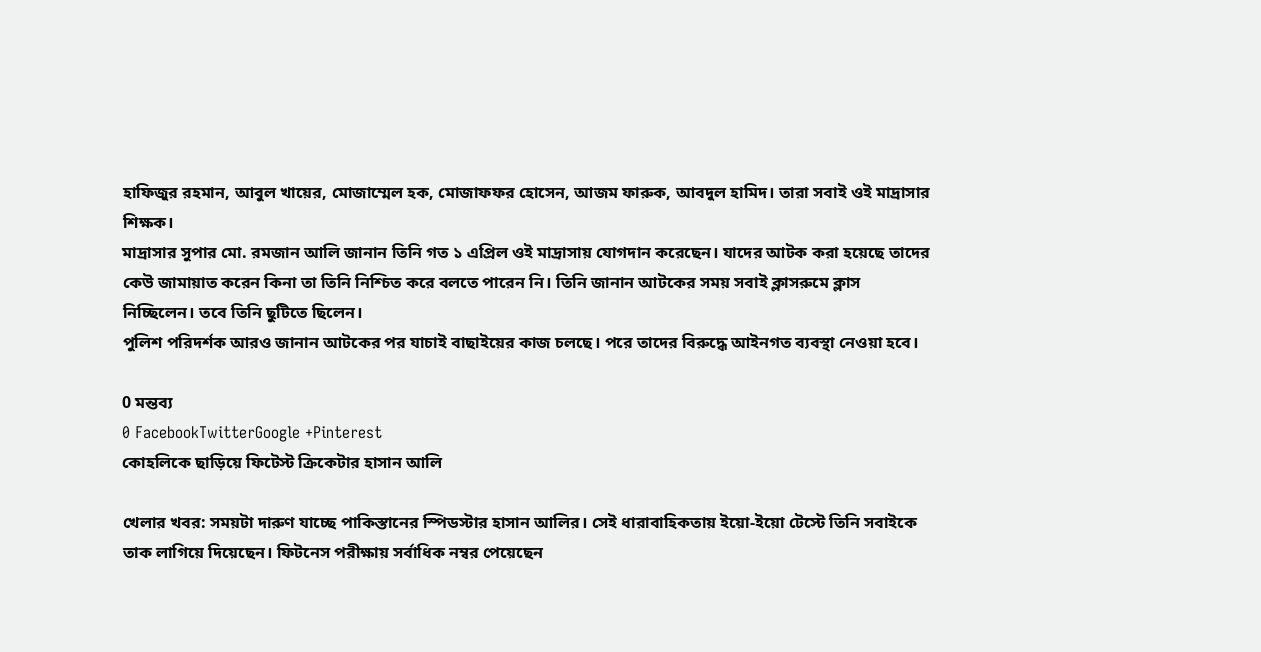হাফিজুর রহমান, আবুল খায়ের, মোজাম্মেল হক, মোজাফফর হোসেন, আজম ফারুক, আবদুল হামিদ। তারা সবাই ওই মাদ্রাসার শিক্ষক।
মাদ্রাসার সুপার মো. রমজান আলি জানান তিনি গত ১ এপ্রিল ওই মাদ্রাসায় যোগদান করেছেন। যাদের আটক করা হয়েছে তাদের কেউ জামায়াত করেন কিনা তা তিনি নিশ্চিত করে বলতে পারেন নি। তিনি জানান আটকের সময় সবাই ক্লাসরুমে ক্লাস নিচ্ছিলেন। তবে তিনি ছুটিতে ছিলেন।
পুলিশ পরিদর্শক আরও জানান আটকের পর যাচাই বাছাইয়ের কাজ চলছে। পরে তাদের বিরুদ্ধে আইনগত ব্যবস্থা নেওয়া হবে।

0 মন্তব্য
0 FacebookTwitterGoogle +Pinterest
কোহলিকে ছাড়িয়ে ফিটেস্ট ক্রিকেটার হাসান আলি

খেলার খবর: সময়টা দারুণ যাচ্ছে পাকিস্তানের স্পিডস্টার হাসান আলির। সেই ধারাবাহিকতায় ইয়ো-ইয়ো টেস্টে তিনি সবাইকে তাক লাগিয়ে দিয়েছেন। ফিটনেস পরীক্ষায় সর্বাধিক নম্বর পেয়েছেন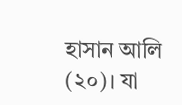হাসান আলি (২০)। যা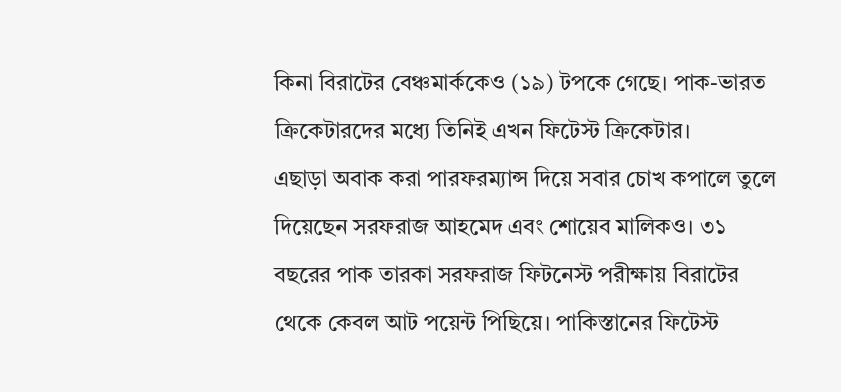কিনা বিরাটের বেঞ্চমার্ককেও (১৯) টপকে গেছে। পাক-ভারত ক্রিকেটারদের মধ্যে তিনিই এখন ফিটেস্ট ক্রিকেটার।
এছাড়া অবাক করা পারফরম্যান্স দিয়ে সবার চোখ কপালে তুলে দিয়েছেন সরফরাজ আহমেদ এবং শোয়েব মালিকও। ৩১ বছরের পাক তারকা সরফরাজ ফিটনেস্ট পরীক্ষায় বিরাটের থেকে কেবল আট পয়েন্ট পিছিয়ে। পাকিস্তানের ফিটেস্ট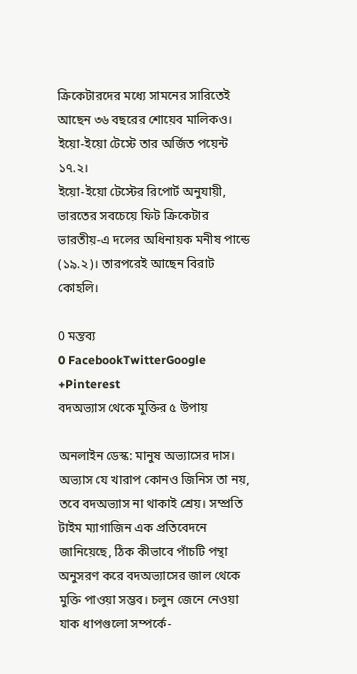ক্রিকেটারদের মধ্যে সামনের সারিতেই আছেন ৩৬ বছরের শোয়েব মালিকও। ইয়ো-ইয়ো টেস্টে তার অর্জিত পয়েন্ট ১৭.২।
ইয়ো-ইয়ো টেস্টের রিপোর্ট অনুযায়ী, ভারতের সবচেয়ে ফিট ক্রিকেটার ভারতীয়-এ দলের অধিনায়ক মনীষ পান্ডে (১৯.২)। তারপরেই আছেন বিরাট কোহলি।

0 মন্তব্য
0 FacebookTwitterGoogle +Pinterest
বদঅভ্যাস থেকে মুক্তির ৫ উপায়

অনলাইন ডেস্ক: মানুষ অভ্যাসের দাস। অভ্যাস যে খারাপ কোনও জিনিস তা নয়, তবে বদঅভ্যাস না থাকাই শ্রেয়। সম্প্রতি টাইম ম্যাগাজিন এক প্রতিবেদনে জানিয়েছে, ঠিক কীভাবে পাঁচটি পন্থা অনুসরণ করে বদঅভ্যাসের জাল থেকে মুক্তি পাওয়া সম্ভব। চলুন জেনে নেওয়া যাক ধাপগুলো সম্পর্কে-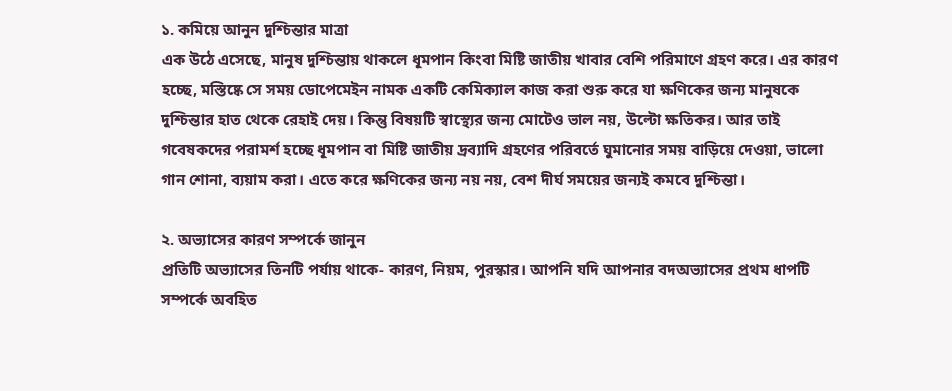১. কমিয়ে আনুন দুশ্চিন্তার মাত্রা
এক উঠে এসেছে, মানুষ দুশ্চিন্তায় থাকলে ধূমপান কিংবা মিষ্টি জাতীয় খাবার বেশি পরিমাণে গ্রহণ করে। এর কারণ হচ্ছে, মস্তিষ্কে সে সময় ডোপেমেইন নামক একটি কেমিক্যাল কাজ করা শুরু করে যা ক্ষণিকের জন্য মানুষকে দুশ্চিন্তার হাত থেকে রেহাই দেয়। কিন্তু বিষয়টি স্বাস্থ্যের জন্য মোটেও ভাল নয়, উল্টো ক্ষতিকর। আর তাই গবেষকদের পরামর্শ হচ্ছে ধূমপান বা মিষ্টি জাতীয় দ্রব্যাদি গ্রহণের পরিবর্তে ঘুমানোর সময় বাড়িয়ে দেওয়া, ভালো গান শোনা, ব্যয়াম করা। এতে করে ক্ষণিকের জন্য নয় নয়, বেশ দীর্ঘ সময়ের জন্যই কমবে দুশ্চিন্তা।

২. অভ্যাসের কারণ সম্পর্কে জানুন
প্রতিটি অভ্যাসের তিনটি পর্যায় থাকে- কারণ, নিয়ম, পুরস্কার। আপনি যদি আপনার বদঅভ্যাসের প্রথম ধাপটি সম্পর্কে অবহিত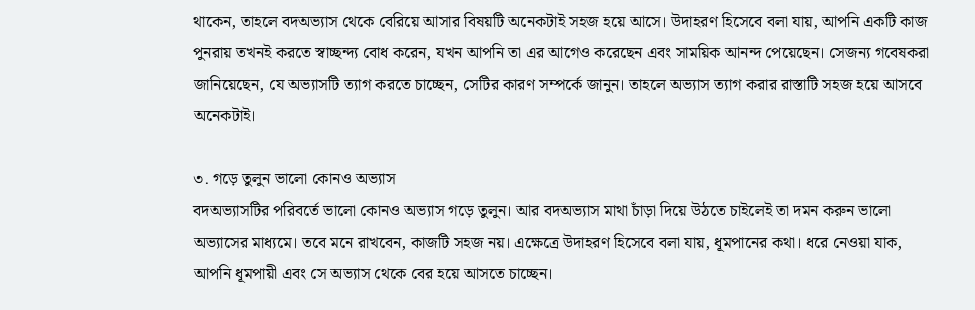থাকেন, তাহলে বদঅভ্যাস থেকে বেরিয়ে আসার বিষয়টি অনেকটাই সহজ হয়ে আসে। উদাহরণ হিসেবে বলা যায়, আপনি একটি কাজ পুনরায় তখনই করতে স্বাচ্ছন্দ্য বোধ করেন, যখন আপনি তা এর আগেও করেছেন এবং সাময়িক আনন্দ পেয়েছেন। সেজন্য গবেষকরা জানিয়েছেন, যে অভ্যাসটি ত্যাগ করতে চাচ্ছেন, সেটির কারণ সম্পর্কে জানুন। তাহলে অভ্যাস ত্যাগ করার রাস্তাটি সহজ হয়ে আসবে অনেকটাই।

৩. গড়ে তুলুন ভালো কোনও অভ্যাস
বদঅভ্যাসটির পরিবর্তে ভালো কোনও অভ্যাস গড়ে তুলুন। আর বদঅভ্যাস মাথা চাঁড়া দিয়ে উঠতে চাইলেই তা দমন করুন ভালো অভ্যাসের মাধ্যমে। তবে মনে রাখবেন, কাজটি সহজ নয়। এক্ষেত্রে উদাহরণ হিসেবে বলা যায়, ধূমপানের কথা। ধরে নেওয়া যাক, আপনি ধূমপায়ী এবং সে অভ্যাস থেকে বের হয়ে আসতে চাচ্ছেন।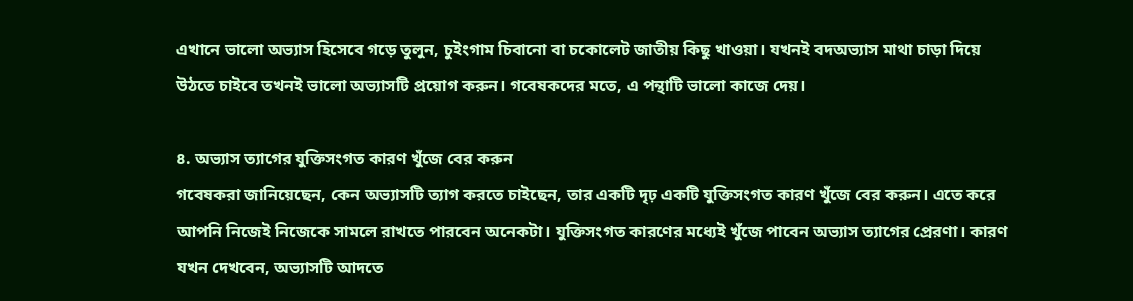এখানে ভালো অভ্যাস হিসেবে গড়ে তুলুন, চুইংগাম চিবানো বা চকোলেট জাতীয় কিছু খাওয়া। যখনই বদঅভ্যাস মাথা চাড়া দিয়ে উঠতে চাইবে তখনই ভালো অভ্যাসটি প্রয়োগ করুন। গবেষকদের মতে, এ পন্থাটি ভালো কাজে দেয়।

৪. অভ্যাস ত্যাগের যুক্তিসংগত কারণ খুঁজে বের করুন
গবেষকরা জানিয়েছেন, কেন অভ্যাসটি ত্যাগ করতে চাইছেন, তার একটি দৃঢ় একটি যুক্তিসংগত কারণ খুঁজে বের করুন। এতে করে আপনি নিজেই নিজেকে সামলে রাখতে পারবেন অনেকটা। যুক্তিসংগত কারণের মধ্যেই খুঁজে পাবেন অভ্যাস ত্যাগের প্রেরণা। কারণ যখন দেখবেন, অভ্যাসটি আদতে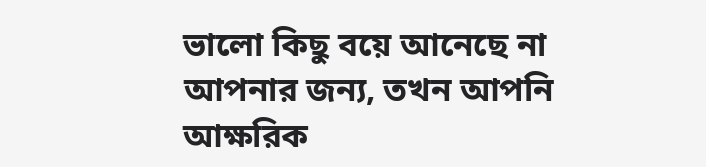ভালো কিছু বয়ে আনেছে না আপনার জন্য, তখন আপনি আক্ষরিক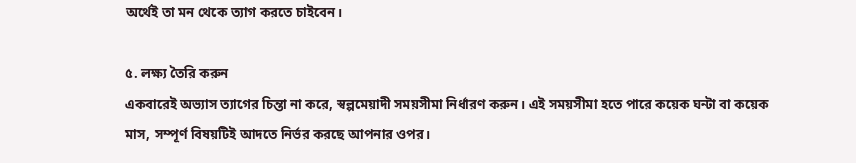অর্থেই তা মন থেকে ত্যাগ করতে চাইবেন।

৫. লক্ষ্য তৈরি করুন
একবারেই অভ্যাস ত্যাগের চিন্তা না করে, স্বল্পমেয়াদী সময়সীমা নির্ধারণ করুন। এই সময়সীমা হতে পারে কয়েক ঘন্টা বা কয়েক মাস, সম্পূর্ণ বিষয়টিই আদতে নির্ভর করছে আপনার ওপর।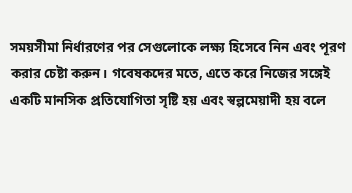সময়সীমা নির্ধারণের পর সেগুলোকে লক্ষ্য হিসেবে নিন এবং পূরণ করার চেষ্টা করুন। গবেষকদের মতে, এতে করে নিজের সঙ্গেই একটি মানসিক প্রতিযোগিতা সৃষ্টি হয় এবং স্বল্পমেয়াদী হয় বলে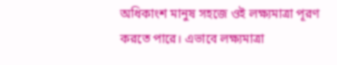অধিকাংশ মানুষ সহজে ওই লক্ষ্যমাত্রা পূরণ করতে পারে। এভাবে লক্ষ্যমাত্রা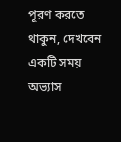পূরণ করতে থাকুন, দেখবেন একটি সময় অভ্যাস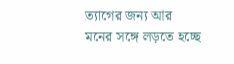ত্যাগের জন্য আর মনের সঙ্গে লড়তে হচ্ছে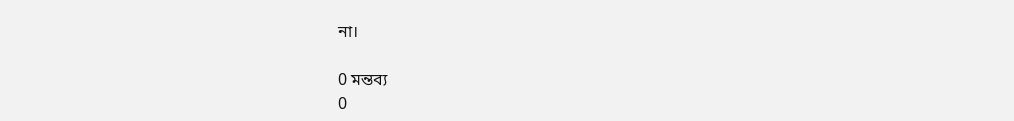না।

0 মন্তব্য
0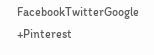FacebookTwitterGoogle +Pinterest